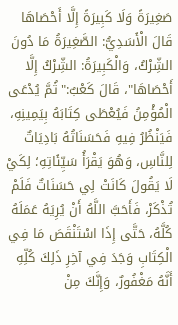صَغِيرَةً وَلَا كَبِيرَةً إِلَّا أَحْصَاهَا قَالَ الْأَسَدِيُّ: الصَّغِيرَةُ مَا دُونَ الشِّرْكُ، وَالْكَبِيرَةُ: الشِّرْكُ إِلَّا أَحْصَاهَا"، قَالَ كَعْبٌ:"ثُمَّ يُدْعَى الْمُؤْمِنُ فَيُعْطَى كِتَابَهُ بِيَمِينِهِ، فَيَنْظُرُ فِيهِ فَحَسَنَاتُهُ بَادِيَاتٌ لِلنَّاسِ، وَهُوَ يَقْرَأُ سَيِّئَاتِهِ؛ لِكَيْ لَا يَقُولَ كَانَتْ لِي حَسَنَاتٌ فَلَمْ تُذْكَرْ، فَأَحَبَّ اللَّهُ أَنْ يُرِيَهُ عَمَلَهُ كُلَّهُ، حَتَّى إِذَا اسْتَنْقَصَ مَا فِي الْكِتَابِ وَجَدَ فِي آخِرِ ذَلِكَ كُلِّهِ أَنَّهُ مَغْفُورٌ، وَإِنَّكَ مِنْ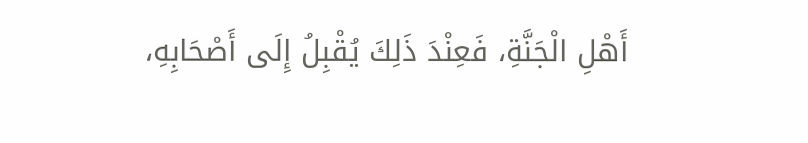أَهْلِ الْجَنَّةِ، فَعِنْدَ ذَلِكَ يُقْبِلُ إِلَى أَصْحَابِهِ،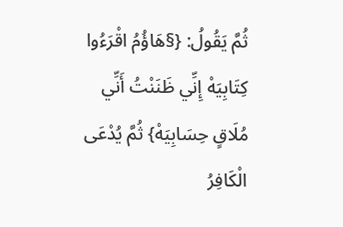ثُمَّ يَقُولُ: {§هَاؤُمُ اقْرَءُوا كِتَابِيَهْ إِنِّي ظَنَنْتُ أَنِّي مُلَاقٍ حِسَابِيَهْ} ثُمَّ يُدْعَى الْكَافِرُ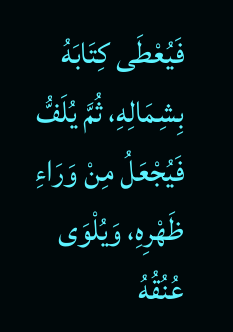فَيُعْطَى كِتَابَهُ بِشِمَالِهِ، ثُمَّ يُلَفُّ فَيُجْعَلُ مِنْ وَرَاءِ ظَهْرِهِ، وَيُلْوَى عُنُقُهُ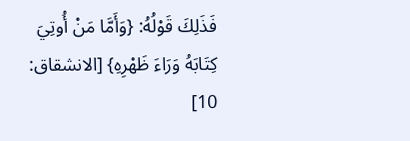فَذَلِكَ قَوْلُهُ: {وَأَمَّا مَنْ أُوتِيَ كِتَابَهُ وَرَاءَ ظَهْرِهِ} [الانشقاق: 10]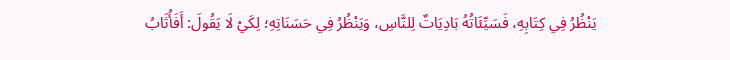يَنْظُرُ فِي كِتَابِهِ، فَسَيِّئَاتُهُ بَادِيَاتٌ لِلنَّاسِ، وَيَنْظُرُ فِي حَسَنَاتِهِ؛ لِكَيْ لَا يَقُولَ: أَفَأُثَابُ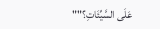عَلَى السَّيِّئَاتِ؟""